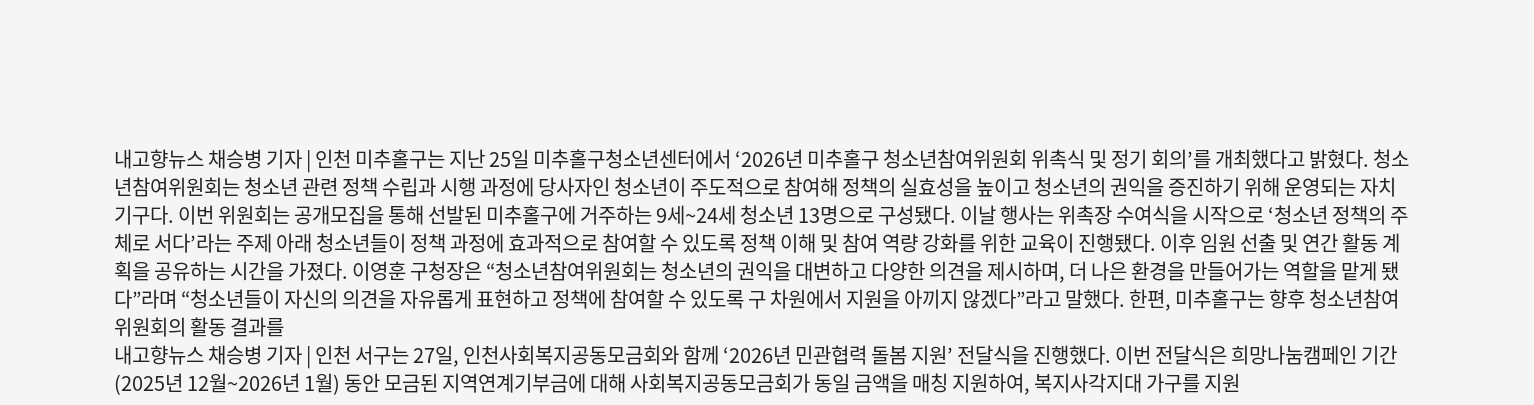내고향뉴스 채승병 기자 | 인천 미추홀구는 지난 25일 미추홀구청소년센터에서 ‘2026년 미추홀구 청소년참여위원회 위촉식 및 정기 회의’를 개최했다고 밝혔다. 청소년참여위원회는 청소년 관련 정책 수립과 시행 과정에 당사자인 청소년이 주도적으로 참여해 정책의 실효성을 높이고 청소년의 권익을 증진하기 위해 운영되는 자치 기구다. 이번 위원회는 공개모집을 통해 선발된 미추홀구에 거주하는 9세~24세 청소년 13명으로 구성됐다. 이날 행사는 위촉장 수여식을 시작으로 ‘청소년 정책의 주체로 서다’라는 주제 아래 청소년들이 정책 과정에 효과적으로 참여할 수 있도록 정책 이해 및 참여 역량 강화를 위한 교육이 진행됐다. 이후 임원 선출 및 연간 활동 계획을 공유하는 시간을 가졌다. 이영훈 구청장은 “청소년참여위원회는 청소년의 권익을 대변하고 다양한 의견을 제시하며, 더 나은 환경을 만들어가는 역할을 맡게 됐다”라며 “청소년들이 자신의 의견을 자유롭게 표현하고 정책에 참여할 수 있도록 구 차원에서 지원을 아끼지 않겠다”라고 말했다. 한편, 미추홀구는 향후 청소년참여위원회의 활동 결과를
내고향뉴스 채승병 기자 | 인천 서구는 27일, 인천사회복지공동모금회와 함께 ‘2026년 민관협력 돌봄 지원’ 전달식을 진행했다. 이번 전달식은 희망나눔캠페인 기간(2025년 12월~2026년 1월) 동안 모금된 지역연계기부금에 대해 사회복지공동모금회가 동일 금액을 매칭 지원하여, 복지사각지대 가구를 지원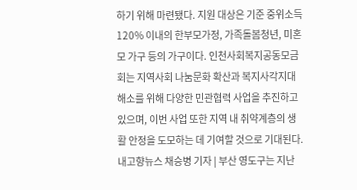하기 위해 마련됐다. 지원 대상은 기준 중위소득 120% 이내의 한부모가정, 가족돌봄청년, 미혼모 가구 등의 가구이다. 인천사회복지공동모금회는 지역사회 나눔문화 확산과 복지사각지대 해소를 위해 다양한 민관협력 사업을 추진하고 있으며, 이번 사업 또한 지역 내 취약계층의 생활 안정을 도모하는 데 기여할 것으로 기대된다.
내고향뉴스 채승병 기자 | 부산 영도구는 지난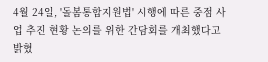4월 24일, '돌봄통합지원법' 시행에 따른 중점 사업 추진 현황 논의를 위한 간담회를 개최했다고 밝혔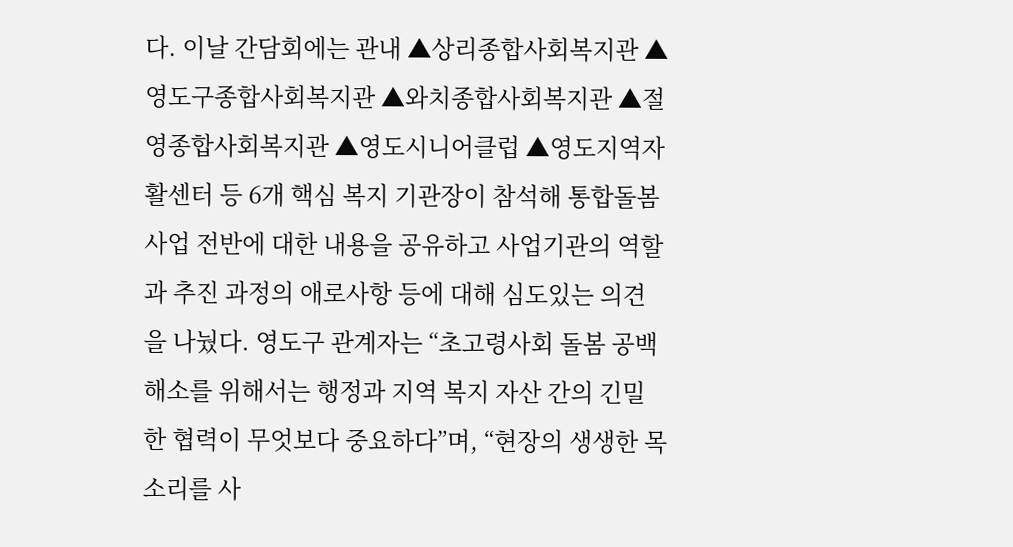다. 이날 간담회에는 관내 ▲상리종합사회복지관 ▲영도구종합사회복지관 ▲와치종합사회복지관 ▲절영종합사회복지관 ▲영도시니어클럽 ▲영도지역자활센터 등 6개 핵심 복지 기관장이 참석해 통합돌봄 사업 전반에 대한 내용을 공유하고 사업기관의 역할과 추진 과정의 애로사항 등에 대해 심도있는 의견을 나눴다. 영도구 관계자는 “초고령사회 돌봄 공백 해소를 위해서는 행정과 지역 복지 자산 간의 긴밀한 협력이 무엇보다 중요하다”며, “현장의 생생한 목소리를 사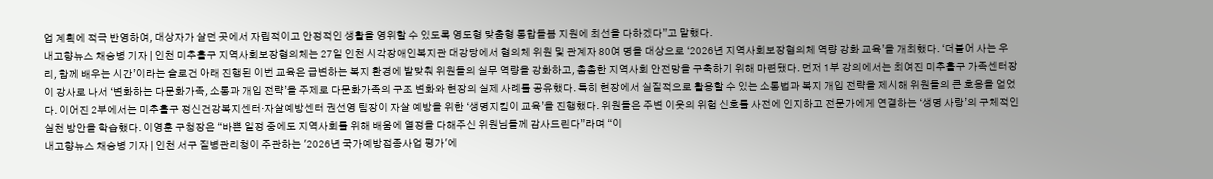업 계획에 적극 반영하여, 대상자가 살던 곳에서 자립적이고 안정적인 생활을 영위할 수 있도록 영도형 맞춤형 통합돌봄 지원에 최선을 다하겠다”고 말했다.
내고향뉴스 채승병 기자 | 인천 미추홀구 지역사회보장협의체는 27일 인천 시각장애인복지관 대강당에서 협의체 위원 및 관계자 80여 명을 대상으로 ‘2026년 지역사회보장협의체 역량 강화 교육’을 개최했다. ‘더불어 사는 우리, 함께 배우는 시간’이라는 슬로건 아래 진행된 이번 교육은 급변하는 복지 환경에 발맞춰 위원들의 실무 역량을 강화하고, 촘촘한 지역사회 안전망을 구축하기 위해 마련됐다. 먼저 1부 강의에서는 최여진 미추홀구 가족센터장이 강사로 나서 ‘변화하는 다문화가족, 소통과 개입 전략’을 주제로 다문화가족의 구조 변화와 현장의 실제 사례를 공유했다. 특히 현장에서 실질적으로 활용할 수 있는 소통법과 복지 개입 전략을 제시해 위원들의 큰 호응을 얻었다. 이어진 2부에서는 미추홀구 정신건강복지센터·자살예방센터 권선영 팀장이 자살 예방을 위한 ‘생명지킴이 교육’을 진행했다. 위원들은 주변 이웃의 위험 신호를 사전에 인지하고 전문가에게 연결하는 ‘생명 사랑’의 구체적인 실천 방안을 학습했다. 이영훈 구청장은 “바쁜 일정 중에도 지역사회를 위해 배움에 열정을 다해주신 위원님들께 감사드린다”라며 “이
내고향뉴스 채승병 기자 | 인천 서구 질병관리청이 주관하는 '2026년 국가예방접종사업 평가'에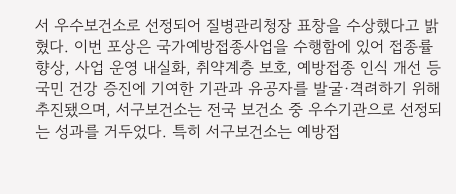서 우수보건소로 선정되어 질병관리청장 표창을 수상했다고 밝혔다. 이번 포상은 국가예방접종사업을 수행함에 있어 접종률 향상, 사업 운영 내실화, 취약계층 보호, 예방접종 인식 개선 등 국민 건강 증진에 기여한 기관과 유공자를 발굴·격려하기 위해 추진됐으며, 서구보건소는 전국 보건소 중 우수기관으로 선정되는 성과를 거두었다. 특히 서구보건소는 예방접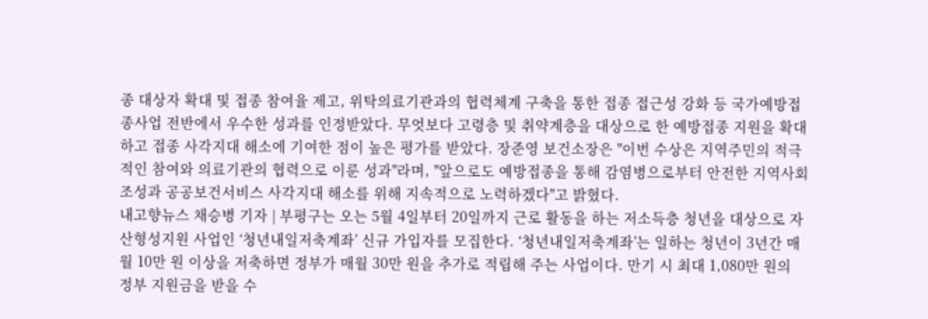종 대상자 확대 및 접종 참여율 제고, 위탁의료기관과의 협력체계 구축을 통한 접종 접근성 강화 등 국가예방접종사업 전반에서 우수한 성과를 인정받았다. 무엇보다 고령층 및 취약계층을 대상으로 한 예방접종 지원을 확대하고 접종 사각지대 해소에 기여한 점이 높은 평가를 받았다. 장준영 보건소장은 "이번 수상은 지역주민의 적극적인 참여와 의료기관의 협력으로 이룬 성과"라며, "앞으로도 예방접종을 통해 감염병으로부터 안전한 지역사회 조성과 공공보건서비스 사각지대 해소를 위해 지속적으로 노력하겠다"고 밝혔다.
내고향뉴스 채승병 기자 | 부평구는 오는 5월 4일부터 20일까지 근로 활동을 하는 저소득층 청년을 대상으로 자산형성지원 사업인 ‘청년내일저축계좌’ 신규 가입자를 모집한다. ‘청년내일저축계좌’는 일하는 청년이 3년간 매월 10만 원 이상을 저축하면 정부가 매월 30만 원을 추가로 적립해 주는 사업이다. 만기 시 최대 1,080만 원의 정부 지원금을 받을 수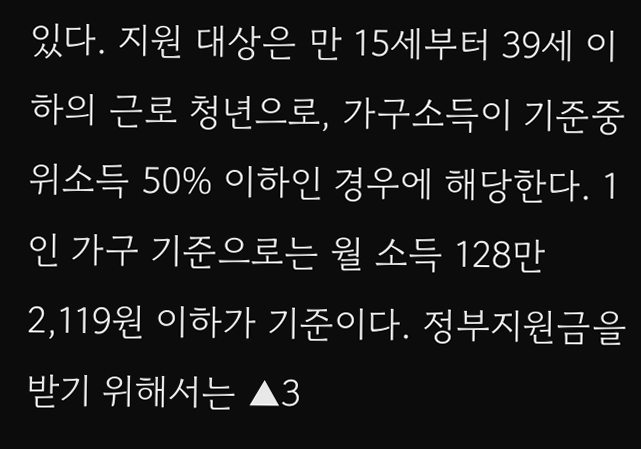있다. 지원 대상은 만 15세부터 39세 이하의 근로 청년으로, 가구소득이 기준중위소득 50% 이하인 경우에 해당한다. 1인 가구 기준으로는 월 소득 128만 2,119원 이하가 기준이다. 정부지원금을 받기 위해서는 ▲3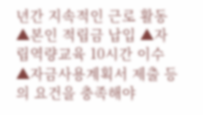년간 지속적인 근로 활동 ▲본인 적립금 납입 ▲자립역량교육 10시간 이수 ▲자금사용계획서 제출 등의 요건을 충족해야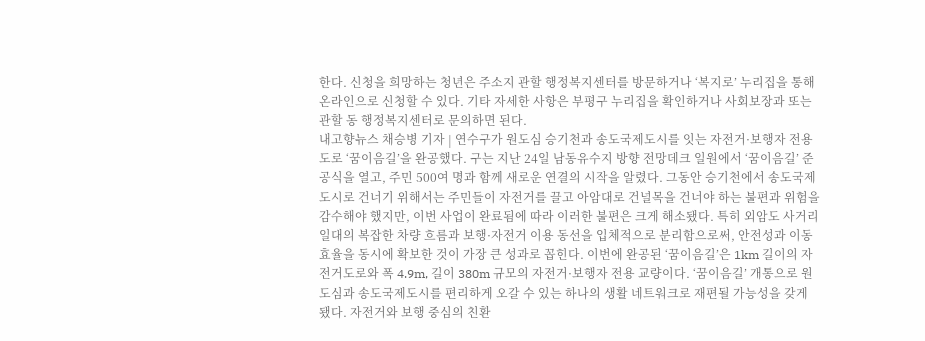한다. 신청을 희망하는 청년은 주소지 관할 행정복지센터를 방문하거나 ‘복지로’ 누리집을 통해 온라인으로 신청할 수 있다. 기타 자세한 사항은 부평구 누리집을 확인하거나 사회보장과 또는 관할 동 행정복지센터로 문의하면 된다.
내고향뉴스 채승병 기자 | 연수구가 원도심 승기천과 송도국제도시를 잇는 자전거·보행자 전용도로 ‘꿈이음길’을 완공했다. 구는 지난 24일 남동유수지 방향 전망데크 일원에서 ‘꿈이음길’ 준공식을 열고, 주민 500여 명과 함께 새로운 연결의 시작을 알렸다. 그동안 승기천에서 송도국제도시로 건너기 위해서는 주민들이 자전거를 끌고 아암대로 건널목을 건너야 하는 불편과 위험을 감수해야 했지만, 이번 사업이 완료됨에 따라 이러한 불편은 크게 해소됐다. 특히 외암도 사거리 일대의 복잡한 차량 흐름과 보행·자전거 이용 동선을 입체적으로 분리함으로써, 안전성과 이동 효율을 동시에 확보한 것이 가장 큰 성과로 꼽힌다. 이번에 완공된 ‘꿈이음길’은 1km 길이의 자전거도로와 폭 4.9m, 길이 380m 규모의 자전거·보행자 전용 교량이다. ‘꿈이음길’ 개통으로 원도심과 송도국제도시를 편리하게 오갈 수 있는 하나의 생활 네트워크로 재편될 가능성을 갖게 됐다. 자전거와 보행 중심의 친환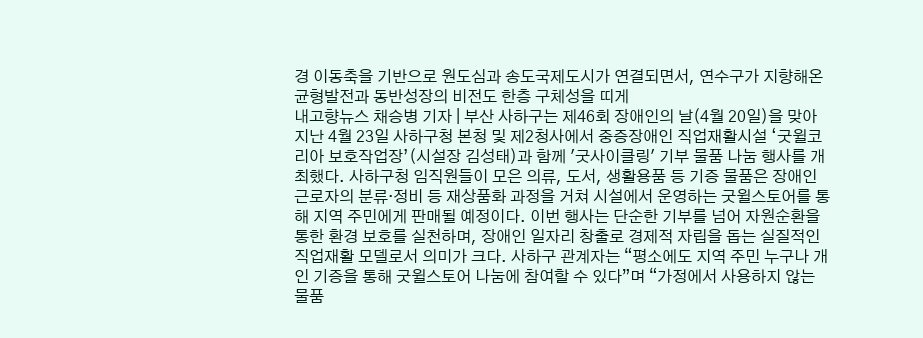경 이동축을 기반으로 원도심과 송도국제도시가 연결되면서, 연수구가 지향해온 균형발전과 동반성장의 비전도 한층 구체성을 띠게
내고향뉴스 채승병 기자 | 부산 사하구는 제46회 장애인의 날(4월 20일)을 맞아 지난 4월 23일 사하구청 본청 및 제2청사에서 중증장애인 직업재활시설 ‘굿윌코리아 보호작업장’(시설장 김성태)과 함께 '굿사이클링' 기부 물품 나눔 행사를 개최했다. 사하구청 임직원들이 모은 의류, 도서, 생활용품 등 기증 물품은 장애인 근로자의 분류·정비 등 재상품화 과정을 거쳐 시설에서 운영하는 굿윌스토어를 통해 지역 주민에게 판매될 예정이다. 이번 행사는 단순한 기부를 넘어 자원순환을 통한 환경 보호를 실천하며, 장애인 일자리 창출로 경제적 자립을 돕는 실질적인 직업재활 모델로서 의미가 크다. 사하구 관계자는 “평소에도 지역 주민 누구나 개인 기증을 통해 굿윌스토어 나눔에 참여할 수 있다”며 “가정에서 사용하지 않는 물품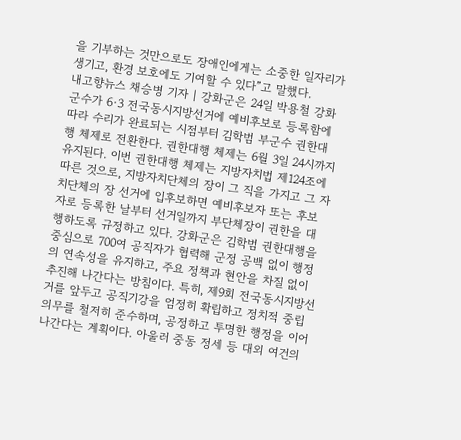을 기부하는 것만으로도 장애인에게는 소중한 일자리가 생기고, 환경 보호에도 기여할 수 있다”고 말했다.
내고향뉴스 채승병 기자 | 강화군은 24일 박용철 강화군수가 6·3 전국동시지방선거에 예비후보로 등록함에 따라 수리가 완료되는 시점부터 김학범 부군수 권한대행 체제로 전환한다. 권한대행 체제는 6월 3일 24시까지 유지된다. 이번 권한대행 체제는 지방자치법 제124조에 따른 것으로, 지방자치단체의 장이 그 직을 가지고 그 자치단체의 장 선거에 입후보하면 예비후보자 또는 후보자로 등록한 날부터 선거일까지 부단체장이 권한을 대행하도록 규정하고 있다. 강화군은 김학범 권한대행을 중심으로 700여 공직자가 협력해 군정 공백 없이 행정의 연속성을 유지하고, 주요 정책과 현안을 차질 없이 추진해 나간다는 방침이다. 특히, 제9회 전국동시지방선거를 앞두고 공직기강을 엄정히 확립하고 정치적 중립 의무를 철저히 준수하며, 공정하고 투명한 행정을 이어 나간다는 계획이다. 아울러 중동 정세 등 대외 여건의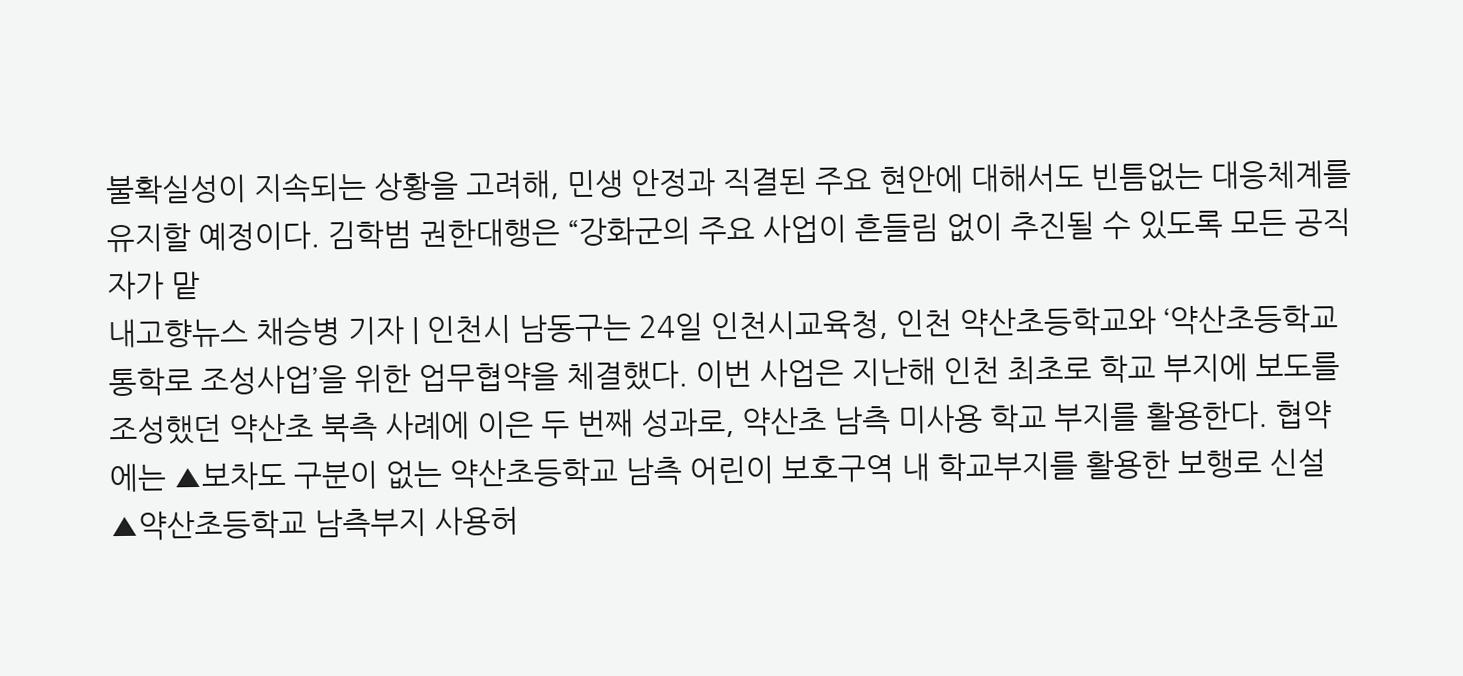불확실성이 지속되는 상황을 고려해, 민생 안정과 직결된 주요 현안에 대해서도 빈틈없는 대응체계를 유지할 예정이다. 김학범 권한대행은 “강화군의 주요 사업이 흔들림 없이 추진될 수 있도록 모든 공직자가 맡
내고향뉴스 채승병 기자 | 인천시 남동구는 24일 인천시교육청, 인천 약산초등학교와 ‘약산초등학교 통학로 조성사업’을 위한 업무협약을 체결했다. 이번 사업은 지난해 인천 최초로 학교 부지에 보도를 조성했던 약산초 북측 사례에 이은 두 번째 성과로, 약산초 남측 미사용 학교 부지를 활용한다. 협약에는 ▲보차도 구분이 없는 약산초등학교 남측 어린이 보호구역 내 학교부지를 활용한 보행로 신설 ▲약산초등학교 남측부지 사용허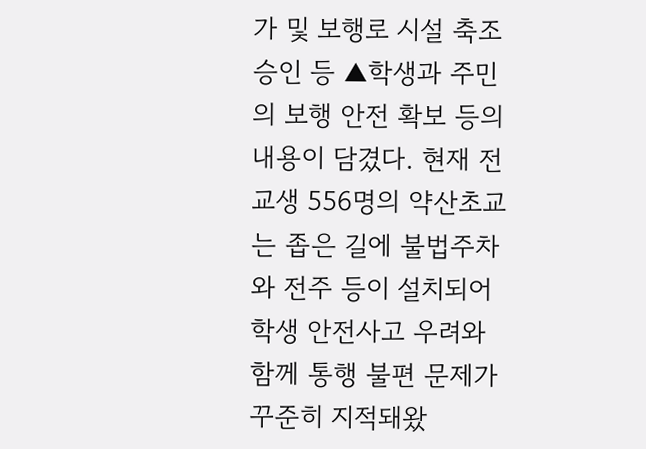가 및 보행로 시설 축조승인 등 ▲학생과 주민의 보행 안전 확보 등의 내용이 담겼다. 현재 전교생 556명의 약산초교는 좁은 길에 불법주차와 전주 등이 설치되어 학생 안전사고 우려와 함께 통행 불편 문제가 꾸준히 지적돼왔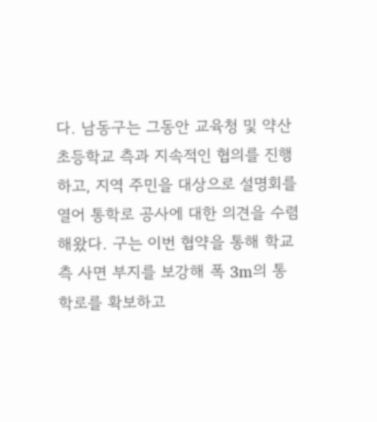다. 남동구는 그동안 교육청 및 약산초등학교 측과 지속적인 협의를 진행하고, 지역 주민을 대상으로 설명회를 열어 통학로 공사에 대한 의견을 수렴해왔다. 구는 이번 협약을 통해 학교 측 사면 부지를 보강해 폭 3m의 통학로를 확보하고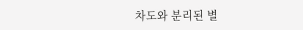차도와 분리된 별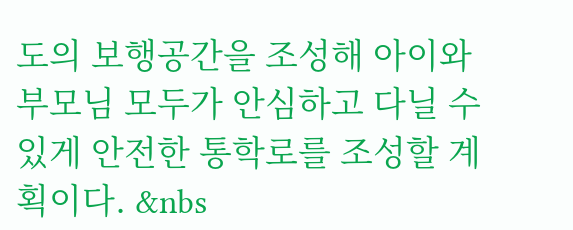도의 보행공간을 조성해 아이와 부모님 모두가 안심하고 다닐 수 있게 안전한 통학로를 조성할 계획이다. &nbs